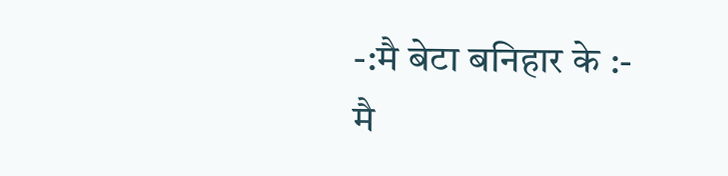-:मै बेटा बनिहार के :-
मै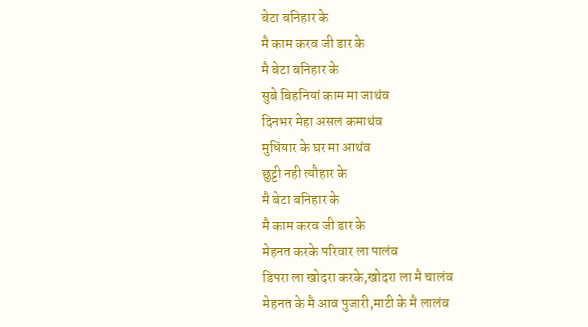बेटा बनिहार के
मै काम करव जी डार के
मै बेटा बनिहार के
सुबे बिहनियां काम मा जाथंव
दिनभर मेहा असल कमाथंव
मुधिंयार के घर मा आथंव
छुट्टी नही त्यौहार के
मै बेटा बनिहार के
मै काम करव जी डार के
मेहनत करके परिवार ला पालंव
डिपरा ला खोदरा करके,खोदरा ला मै चालंव
मेहनत के मै आव पुजारी,माटी के मै लालंव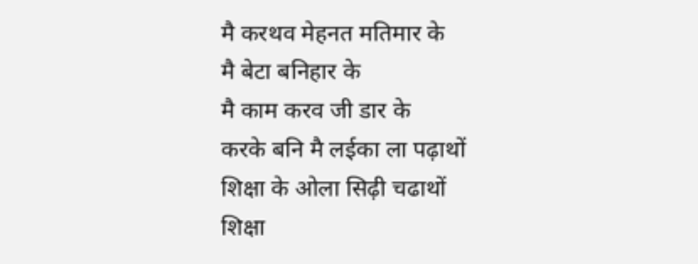मै करथव मेहनत मतिमार के
मै बेटा बनिहार के
मै काम करव जी डार के
करके बनि मै लईका ला पढ़ाथों
शिक्षा के ओला सिढ़ी चढाथों
शिक्षा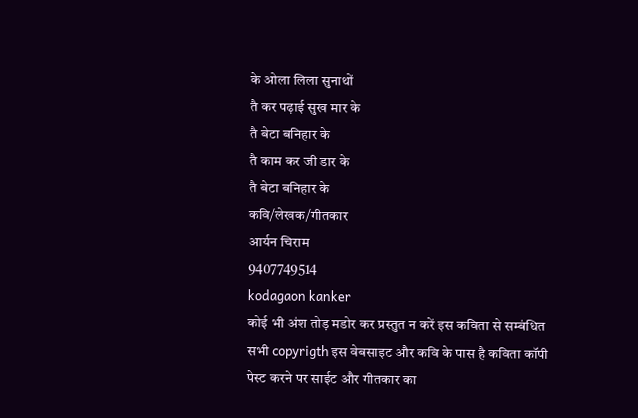के ओला लिला सुनाथों
तै कर पढ़ाई सुख मार के
तै बेटा बनिहार के
तै काम कर जी डार के
तै बेटा बनिहार के
कवि/लेखक/गीतकार
आर्यन चिराम
9407749514
kodagaon kanker
कोई भी अंश तोड़ मडोर कर प्रस्तुत न करें इस कविता से सम्बंधित सभी copyrigth इस वेबसाइट और कवि के पास है कविता कॉपी पेस्ट करने पर साईट और गीतकार का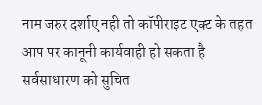नाम जरुर दर्शाए नही तो कॉपीराइट एक्ट के तहत आप पर कानूनी कार्यवाही हो सकता है सर्वसाधारण को सुचित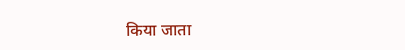किया जाता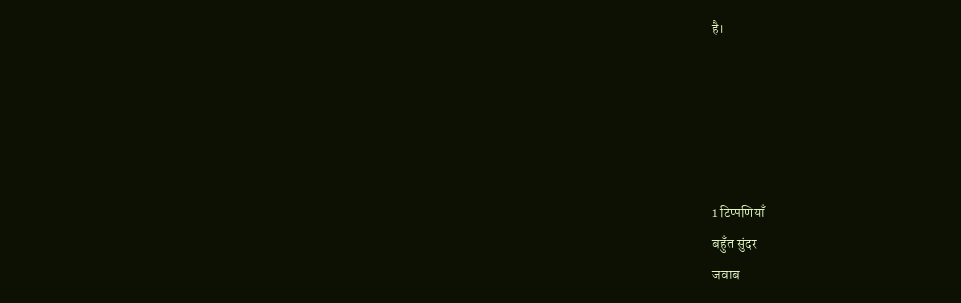है।





1 टिप्पणियाँ
बहुँत सुंदर
जवाब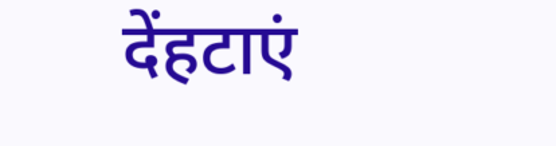देंहटाएं